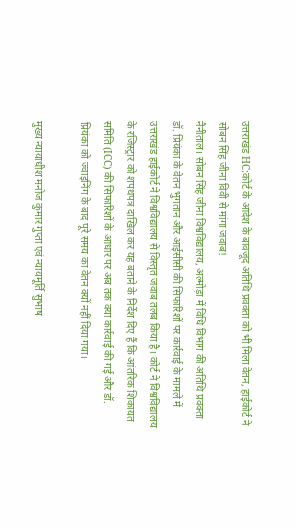उत्तराखंड HC:कोर्ट के आदेश के बावजूद अतिथि प्रवक्ता को भी मिला वेतन, हाईकोर्ट ने सोबन सिंह जीना विवी से मांगा जवाब!
नैनीताल। सोबन सिंह जीना विश्वविद्यालय, अल्मोड़ा में विधि विभाग की अतिथि प्रवक्ता डॉ. प्रियंका के वेतन भुगतान और आईसीसी की सिफारिशों पर कार्रवाई के मामले में उत्तराखंड हाईकोर्ट ने विश्वविद्यालय से विस्तृत जवाब तलब किया है। कोर्ट ने विश्वविद्यालय के रजिस्ट्रार को शपथपत्र दाखिल कर यह बताने के निर्देश दिए हैं कि आंतरिक शिकायत समिति (ICC) की सिफारिशों के आधार पर अब तक क्या कार्रवाई की गई और डॉ. प्रियंका को ज्वाइनिंग के बाद पूरे समय का वेतन क्यों नहीं दिया गया।

मुख्य न्यायाधीश मनोज कुमार गुप्ता एवं न्यायमूर्ति सुभाष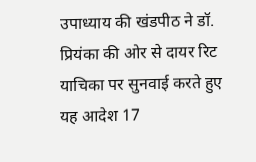उपाध्याय की खंडपीठ ने डॉ. प्रियंका की ओर से दायर रिट याचिका पर सुनवाई करते हुए यह आदेश 17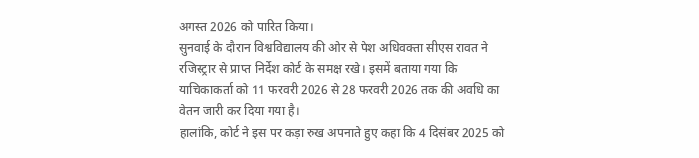अगस्त 2026 को पारित किया।
सुनवाई के दौरान विश्वविद्यालय की ओर से पेश अधिवक्ता सीएस रावत ने रजिस्ट्रार से प्राप्त निर्देश कोर्ट के समक्ष रखे। इसमें बताया गया कि याचिकाकर्ता को 11 फरवरी 2026 से 28 फरवरी 2026 तक की अवधि का वेतन जारी कर दिया गया है।
हालांकि, कोर्ट ने इस पर कड़ा रुख अपनाते हुए कहा कि 4 दिसंबर 2025 को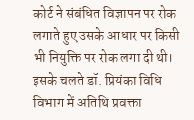कोर्ट ने संबंधित विज्ञापन पर रोक लगाते हुए उसके आधार पर किसी भी नियुक्ति पर रोक लगा दी थी। इसके चलते डॉ. प्रियंका विधि विभाग में अतिथि प्रवक्ता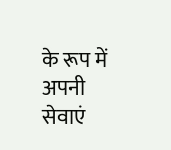के रूप में अपनी सेवाएं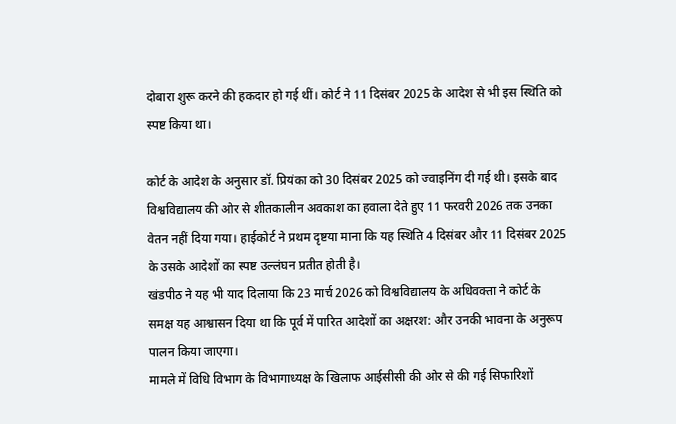दोबारा शुरू करने की हकदार हो गई थीं। कोर्ट ने 11 दिसंबर 2025 के आदेश से भी इस स्थिति को स्पष्ट किया था।

कोर्ट के आदेश के अनुसार डॉ. प्रियंका को 30 दिसंबर 2025 को ज्वाइनिंग दी गई थी। इसके बाद विश्वविद्यालय की ओर से शीतकालीन अवकाश का हवाला देते हुए 11 फरवरी 2026 तक उनका वेतन नहीं दिया गया। हाईकोर्ट ने प्रथम दृष्टया माना कि यह स्थिति 4 दिसंबर और 11 दिसंबर 2025 के उसके आदेशों का स्पष्ट उल्लंघन प्रतीत होती है।
खंडपीठ ने यह भी याद दिलाया कि 23 मार्च 2026 को विश्वविद्यालय के अधिवक्ता ने कोर्ट के समक्ष यह आश्वासन दिया था कि पूर्व में पारित आदेशों का अक्षरश: और उनकी भावना के अनुरूप पालन किया जाएगा।
मामले में विधि विभाग के विभागाध्यक्ष के खिलाफ आईसीसी की ओर से की गई सिफारिशों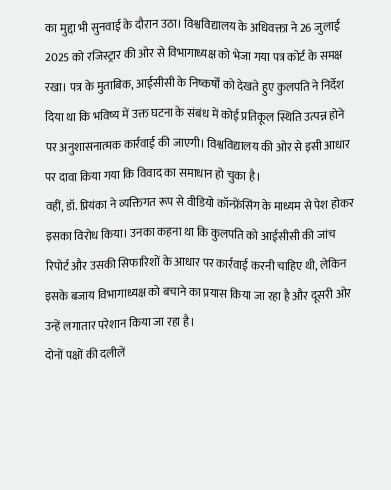का मुद्दा भी सुनवाई के दौरान उठा। विश्वविद्यालय के अधिवक्ता ने 26 जुलाई 2025 को रजिस्ट्रार की ओर से विभागाध्यक्ष को भेजा गया पत्र कोर्ट के समक्ष रखा। पत्र के मुताबिक, आईसीसी के निष्कर्षों को देखते हुए कुलपति ने निर्देश दिया था कि भविष्य में उक्त घटना के संबंध में कोई प्रतिकूल स्थिति उत्पन्न होने पर अनुशासनात्मक कार्रवाई की जाएगी। विश्वविद्यालय की ओर से इसी आधार पर दावा किया गया कि विवाद का समाधान हो चुका है।
वहीं, डॉ. प्रियंका ने व्यक्तिगत रूप से वीडियो कॉन्फ्रेंसिंग के माध्यम से पेश होकर इसका विरोध किया। उनका कहना था कि कुलपति को आईसीसी की जांच रिपोर्ट और उसकी सिफारिशों के आधार पर कार्रवाई करनी चाहिए थी, लेकिन इसके बजाय विभागाध्यक्ष को बचाने का प्रयास किया जा रहा है और दूसरी ओर उन्हें लगातार परेशान किया जा रहा है।
दोनों पक्षों की दलीलें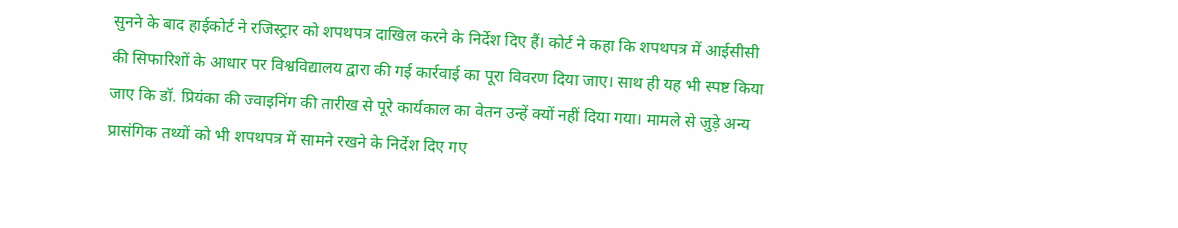सुनने के बाद हाईकोर्ट ने रजिस्ट्रार को शपथपत्र दाखिल करने के निर्देश दिए हैं। कोर्ट ने कहा कि शपथपत्र में आईसीसी की सिफारिशों के आधार पर विश्वविद्यालय द्वारा की गई कार्रवाई का पूरा विवरण दिया जाए। साथ ही यह भी स्पष्ट किया जाए कि डॉ. प्रियंका की ज्वाइनिंग की तारीख से पूरे कार्यकाल का वेतन उन्हें क्यों नहीं दिया गया। मामले से जुड़े अन्य प्रासंगिक तथ्यों को भी शपथपत्र में सामने रखने के निर्देश दिए गए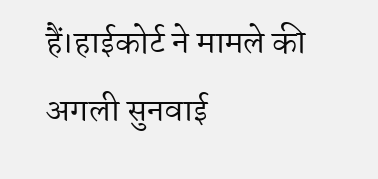हैं।हाईकोर्ट ने मामले की अगली सुनवाई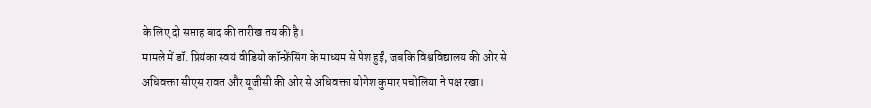के लिए दो सप्ताह बाद की तारीख तय की है।
मामले में डॉ. प्रियंका स्वयं वीडियो कॉन्फ्रेंसिंग के माध्यम से पेश हुईं, जबकि विश्वविद्यालय की ओर से अधिवक्ता सीएस रावत और यूजीसी की ओर से अधिवक्ता योगेश कुमार पचोलिया ने पक्ष रखा।